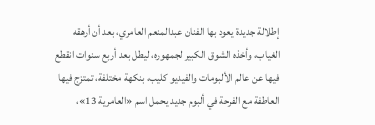إطلالة جديدة يعود بها الفنان عبدالمنعم العامري، بعد أن أرهقه الغياب، وأخذه الشوق الكبير لجمهوره، ليطل بعد أربع سنوات انقطع فيها عن عالم الألبومات والفيديو كليب، بنكهة مختلفة، تمتزج فيها العاطفة مع الفرحة في ألبوم جديد يحمل اسم «العامرية 13»،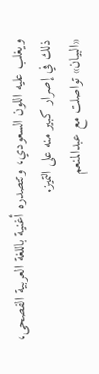ويغلب عليه اللون السعودي، وتتصدره أغنية باللغة العربية الفصحى، ذلك في إصرار كبير منه على التميز.
«البيان» تواصلت مع عبدالمنعم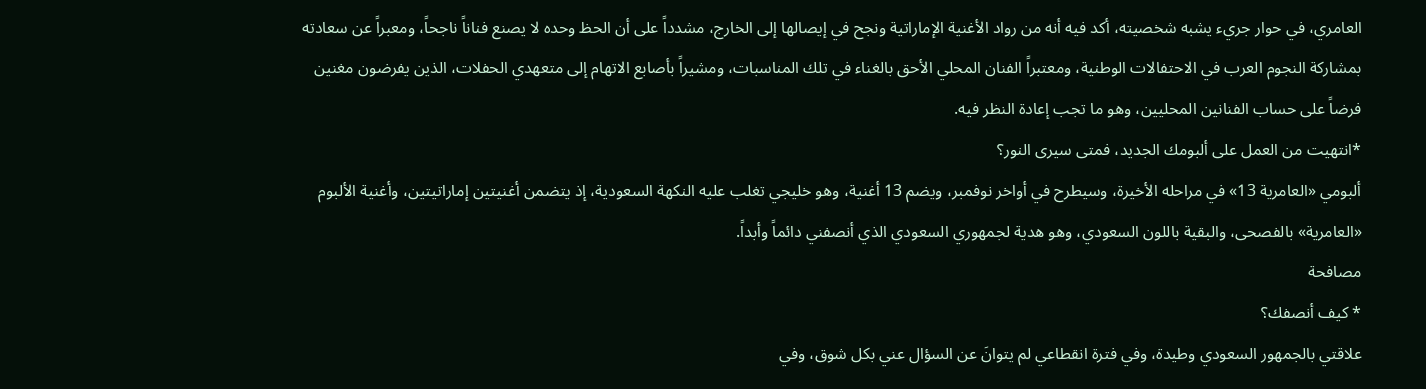العامري، في حوار جريء يشبه شخصيته، أكد فيه أنه من رواد الأغنية الإماراتية ونجح في إيصالها إلى الخارج، مشدداً على أن الحظ وحده لا يصنع فناناً ناجحاً، ومعبراً عن سعادته بمشاركة النجوم العرب في الاحتفالات الوطنية، ومعتبراً الفنان المحلي الأحق بالغناء في تلك المناسبات، ومشيراً بأصابع الاتهام إلى متعهدي الحفلات، الذين يفرضون مغنين فرضاً على حساب الفنانين المحليين، وهو ما تجب إعادة النظر فيه.
*انتهيت من العمل على ألبومك الجديد، فمتى سيرى النور؟
ألبومي «العامرية 13» في مراحله الأخيرة، وسيطرح في أواخر نوفمبر، ويضم 13 أغنية، وهو خليجي تغلب عليه النكهة السعودية، إذ يتضمن أغنيتين إماراتيتين، وأغنية الألبوم «العامرية» بالفصحى، والبقية باللون السعودي، وهو هدية لجمهوري السعودي الذي أنصفني دائماً وأبداً.
مصافحة
* كيف أنصفك؟
علاقتي بالجمهور السعودي وطيدة، وفي فترة انقطاعي لم يتوانَ عن السؤال عني بكل شوق، وفي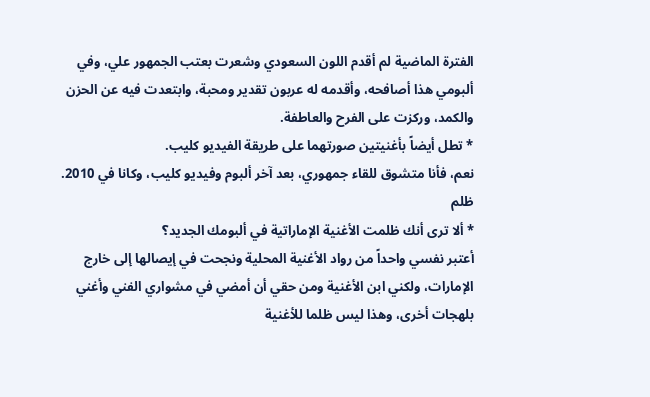الفترة الماضية لم أقدم اللون السعودي وشعرت بعتب الجمهور علي، وفي ألبومي هذا أصافحه، وأقدمه له عربون تقدير ومحبة، وابتعدت فيه عن الحزن والكمد، وركزت على الفرح والعاطفة.
* تطل أيضاً بأغنيتين صورتهما على طريقة الفيديو كليب.
نعم، فأنا متشوق للقاء جمهوري، بعد آخر ألبوم وفيديو كليب، وكانا في 2010.
ظلم
* ألا ترى أنك ظلمت الأغنية الإماراتية في ألبومك الجديد؟
أعتبر نفسي واحداً من رواد الأغنية المحلية ونجحت في إيصالها إلى خارج الإمارات، ولكني ابن الأغنية ومن حقي أن أمضي في مشواري الفني وأغني بلهجات أخرى، وهذا ليس ظلما للأغنية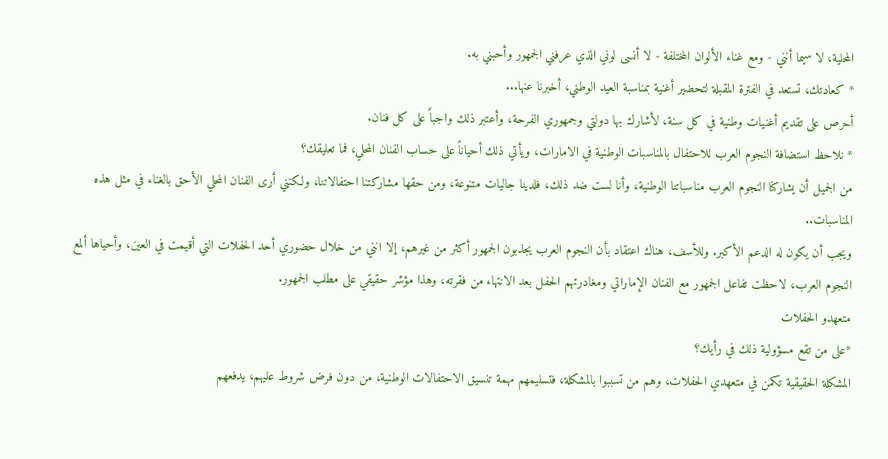المحلية، لا سيما أنني - ومع غناء الألوان المختلفة - لا أنسى لوني الذي عرفني الجمهور وأحبني به.
* كعادتك، تستعد في الفترة المقبلة لتحضير أغنية بمناسبة العيد الوطني، أخبرنا عنها...
أحرص على تقديم أغنيات وطنية في كل سنة، لأشارك بها دولتي وجمهوري الفرحة، وأعتبر ذلك واجباً على كل فنان.
* نلاحظ استضافة النجوم العرب للاحتفال بالمناسبات الوطنية في الامارات، ويأتي ذلك أحياناً على حساب الفنان المحلي، فما تعليقك؟
من الجميل أن يشاركنا النجوم العرب مناسباتنا الوطنية، وأنا لست ضد ذلك، فلدينا جاليات متنوعة، ومن حقها مشاركتنا احتفالاتنا، ولكنني أرى الفنان المحلي الأحق بالغناء في مثل هذه المناسبات..
ويجب أن يكون له الدعم الأكبر. وللأسف، هناك اعتقاد بأن النجوم العرب يجذبون الجمهور أكثر من غيرهم، إلا انني من خلال حضوري أحد الحفلات التي أقيمت في العين، وأحياها ألمع النجوم العرب، لاحظت تفاعل الجمهور مع الفنان الإماراتي ومغادرتهم الحفل بعد الانتهاء من فقرته، وهذا مؤشر حقيقي على مطلب الجمهور.
متعهدو الحفلات
*على من تقع مسؤولية ذلك في رأيك؟
المشكلة الحقيقية تكمن في متعهدي الحفلات، وهم من تسببوا بالمشكلة، فتسليمهم مهمة تنسيق الاحتفالات الوطنية، من دون فرض شروط عليهم، يدفعهم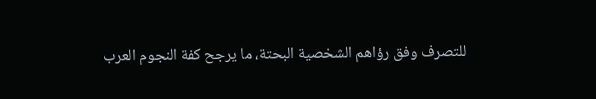للتصرف وفق رؤاهم الشخصية البحتة، ما يرجح كفة النجوم العرب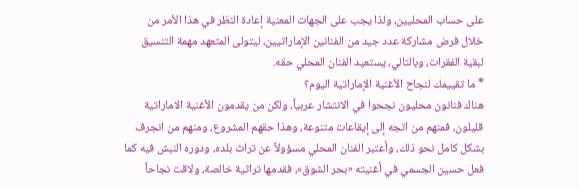على حساب المحليين، ولذا يجب على الجهات المعنية إعادة النظر في هذا الأمر من خلال فرض مشاركة عدد جيد من الفنانين الإماراتيين، ليتولى المتعهد مهمة التنسيق لبقية الفقرات، وبالتالي، يستعيد الفنان المحلي حقه.
* ما تقييمك لنجاح الأغنية الإماراتية اليوم؟
هناك فنانون محليون نجحوا في الانتشار عربياً، ولكن من يقدمون الأغنية الاماراتية قليلون، فمنهم من اتجه إلى إيقاعات متنوعة، وهذا حقهم المشروع، ومنهم من انجرف بشكل كامل نحو ذلك، وأعتبر الفنان المحلي مسؤولاً عن تراث بلده، ودوره النبش فيه كما فعل حسين الجسمي في أغنيته «بحر الشوق»، فقدمها تراثية خالصة، ولاقت نجاحاً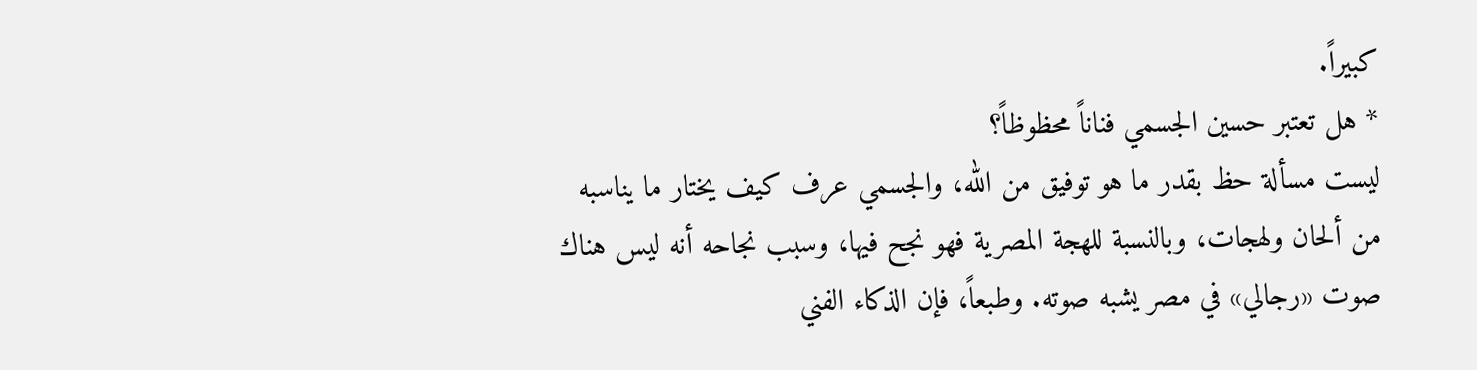كبيراً.
* هل تعتبر حسين الجسمي فناناً محظوظاً؟
ليست مسألة حظ بقدر ما هو توفيق من الله، والجسمي عرف كيف يختار ما يناسبه من ألحان ولهجات، وبالنسبة للهجة المصرية فهو نجح فيها، وسبب نجاحه أنه ليس هناك صوت «رجالي» في مصر يشبه صوته. وطبعاً، فإن الذكاء الفني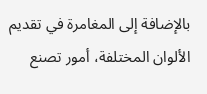بالإضافة إلى المغامرة في تقديم الألوان المختلفة، أمور تصنع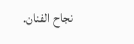نجاح الفنان.